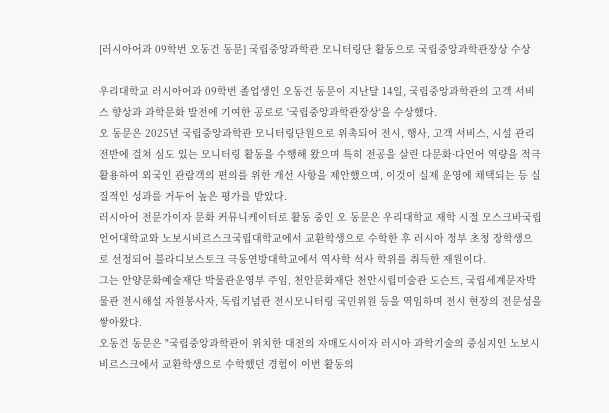[러시아어과 09학번 오동건 동문] 국립중앙과학관 모니터링단 활동으로 국립중앙과학관장상 수상

우리대학교 러시아어과 09학번 졸업생인 오동건 동문이 지난달 14일, 국립중앙과학관의 고객 서비스 향상과 과학문화 발전에 기여한 공로로 '국립중앙과학관장상'을 수상했다.
오 동문은 2025년 국립중앙과학관 모니터링단원으로 위촉되어 전시, 행사, 고객 서비스, 시설 관리 전반에 걸쳐 심도 있는 모니터링 활동을 수행해 왔으며 특히 전공을 살린 다문화·다언어 역량을 적극 활용하여 외국인 관람객의 편의를 위한 개선 사항을 제안했으며, 이것이 실제 운영에 채택되는 등 실질적인 성과를 거두어 높은 평가를 받았다.
러시아어 전문가이자 문화 커뮤니케이터로 활동 중인 오 동문은 우리대학교 재학 시절 모스크바국립언어대학교와 노보시비르스크국립대학교에서 교환학생으로 수학한 후 러시아 정부 초청 장학생으로 선정되어 블라디보스토크 극동연방대학교에서 역사학 석사 학위를 취득한 재원이다.
그는 안양문화예술재단 박물관운영부 주임, 천안문화재단 천안시립미술관 도슨트, 국립세계문자박물관 전시해설 자원봉사자, 독립기념관 전시모니터링 국민위원 등을 역임하며 전시 현장의 전문성을 쌓아왔다.
오동건 동문은 "국립중앙과학관이 위치한 대전의 자매도시이자 러시아 과학기술의 중심지인 노보시비르스크에서 교환학생으로 수학했던 경험이 이번 활동의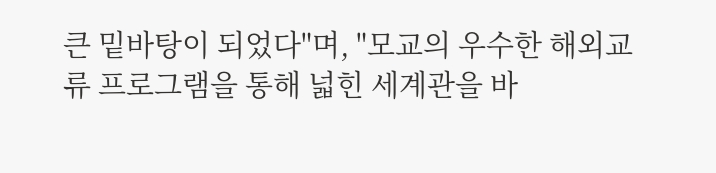큰 밑바탕이 되었다"며, "모교의 우수한 해외교류 프로그램을 통해 넓힌 세계관을 바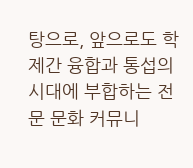탕으로, 앞으로도 학제간 융합과 통섭의 시대에 부합하는 전문 문화 커뮤니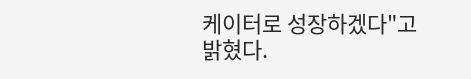케이터로 성장하겠다"고 밝혔다.